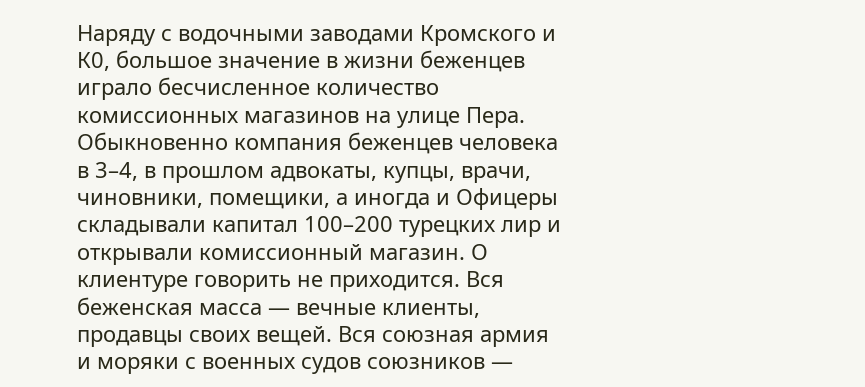Наряду с водочными заводами Кромского и К0, большое значение в жизни беженцев играло бесчисленное количество комиссионных магазинов на улице Пера. Обыкновенно компания беженцев человека в 3–4, в прошлом адвокаты, купцы, врачи, чиновники, помещики, а иногда и Офицеры складывали капитал 100–200 турецких лир и открывали комиссионный магазин. О клиентуре говорить не приходится. Вся беженская масса — вечные клиенты, продавцы своих вещей. Вся союзная армия и моряки с военных судов союзников —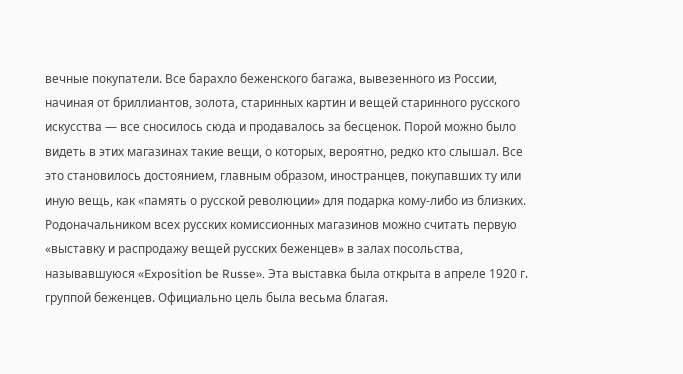вечные покупатели. Все барахло беженского багажа, вывезенного из России, начиная от бриллиантов, золота, старинных картин и вещей старинного русского искусства — все сносилось сюда и продавалось за бесценок. Порой можно было видеть в этих магазинах такие вещи, о которых, вероятно, редко кто слышал. Все это становилось достоянием, главным образом, иностранцев, покупавших ту или иную вещь, как «память о русской революции» для подарка кому-либо из близких.
Родоначальником всех русских комиссионных магазинов можно считать первую «выставку и распродажу вещей русских беженцев» в залах посольства, называвшуюся «Exposition be Russe». Эта выставка была открыта в апреле 1920 г. группой беженцев. Официально цель была весьма благая.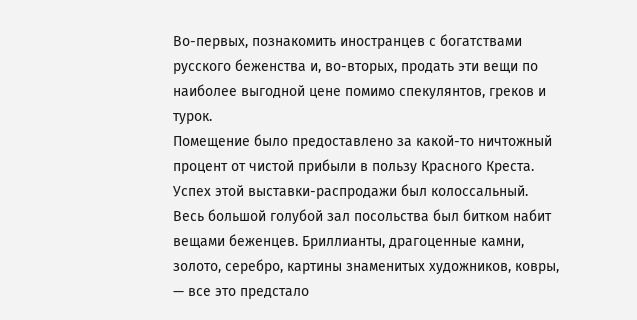Во-первых, познакомить иностранцев с богатствами русского беженства и, во-вторых, продать эти вещи по наиболее выгодной цене помимо спекулянтов, греков и турок.
Помещение было предоставлено за какой-то ничтожный процент от чистой прибыли в пользу Красного Креста.
Успех этой выставки-распродажи был колоссальный. Весь большой голубой зал посольства был битком набит вещами беженцев. Бриллианты, драгоценные камни, золото, серебро, картины знаменитых художников, ковры, — все это предстало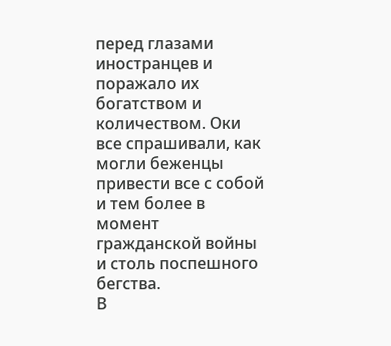перед глазами иностранцев и поражало их богатством и количеством. Оки все спрашивали, как могли беженцы привести все с собой и тем более в момент гражданской войны и столь поспешного бегства.
В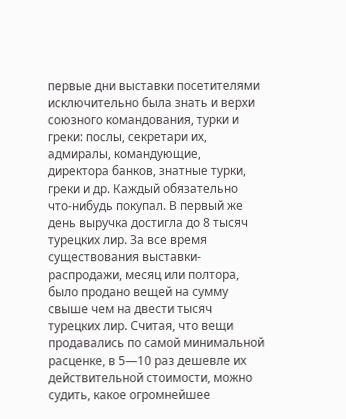первые дни выставки посетителями исключительно была знать и верхи союзного командования, турки и греки: послы, секретари их, адмиралы, командующие, директора банков, знатные турки, греки и др. Каждый обязательно что-нибудь покупал. В первый же день выручка достигла до 8 тысяч турецких лир. За все время существования выставки-распродажи, месяц или полтора, было продано вещей на сумму свыше чем на двести тысяч турецких лир. Считая, что вещи продавались по самой минимальной расценке, в 5—10 раз дешевле их действительной стоимости, можно судить, какое огромнейшее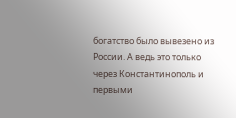богатство было вывезено из России. А ведь это только через Константинополь и первыми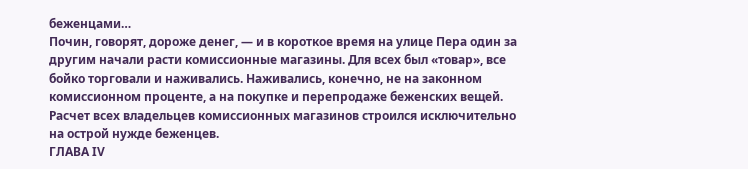беженцами…
Почин, говорят, дороже денег, — и в короткое время на улице Пера один за другим начали расти комиссионные магазины. Для всех был «товар», все бойко торговали и наживались. Наживались, конечно, не на законном комиссионном проценте, а на покупке и перепродаже беженских вещей. Расчет всех владельцев комиссионных магазинов строился исключительно на острой нужде беженцев.
ГЛАВА IV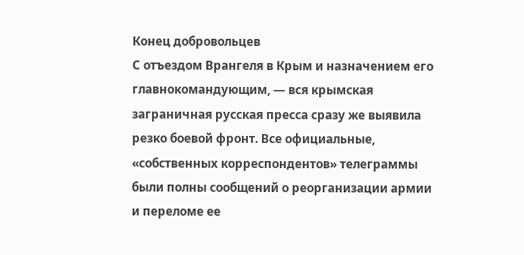Конец добровольцев
С отъездом Врангеля в Крым и назначением его главнокомандующим, — вся крымская заграничная русская пресса сразу же выявила резко боевой фронт. Все официальные, «собственных корреспондентов» телеграммы были полны сообщений о реорганизации армии и переломе ее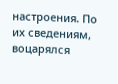настроения. По их сведениям, воцарялся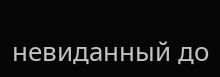невиданный до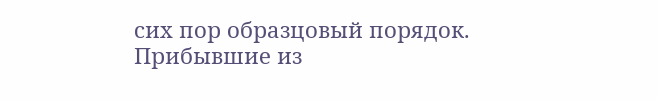сих пор образцовый порядок. Прибывшие из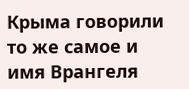Крыма говорили то же самое и имя Врангеля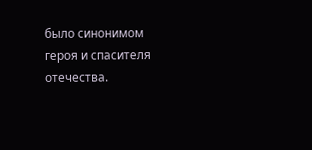было синонимом героя и спасителя отечества.